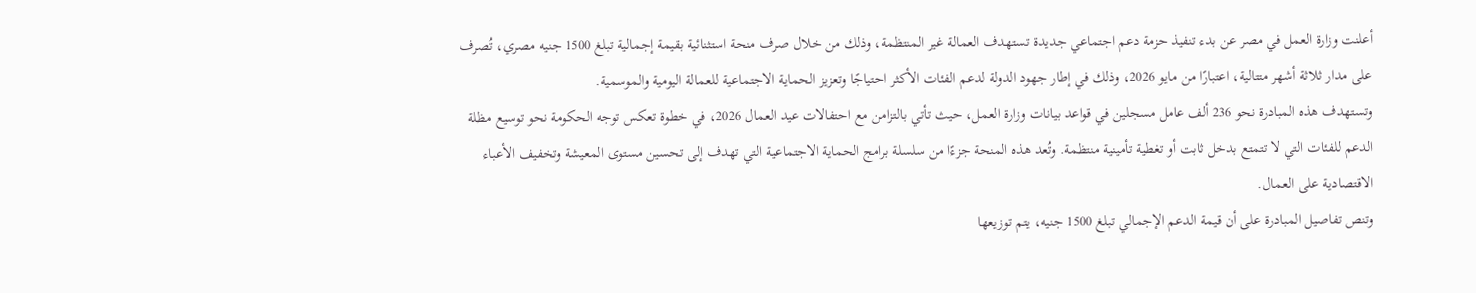أعلنت وزارة العمل في مصر عن بدء تنفيذ حزمة دعم اجتماعي جديدة تستهدف العمالة غير المنتظمة، وذلك من خلال صرف منحة استثنائية بقيمة إجمالية تبلغ 1500 جنيه مصري، تُصرف على مدار ثلاثة أشهر متتالية، اعتبارًا من مايو 2026، وذلك في إطار جهود الدولة لدعم الفئات الأكثر احتياجًا وتعزيز الحماية الاجتماعية للعمالة اليومية والموسمية.
وتستهدف هذه المبادرة نحو 236 ألف عامل مسجلين في قواعد بيانات وزارة العمل، حيث تأتي بالتزامن مع احتفالات عيد العمال 2026، في خطوة تعكس توجه الحكومة نحو توسيع مظلة الدعم للفئات التي لا تتمتع بدخل ثابت أو تغطية تأمينية منتظمة. وتُعد هذه المنحة جزءًا من سلسلة برامج الحماية الاجتماعية التي تهدف إلى تحسين مستوى المعيشة وتخفيف الأعباء الاقتصادية على العمال.
وتنص تفاصيل المبادرة على أن قيمة الدعم الإجمالي تبلغ 1500 جنيه، يتم توزيعها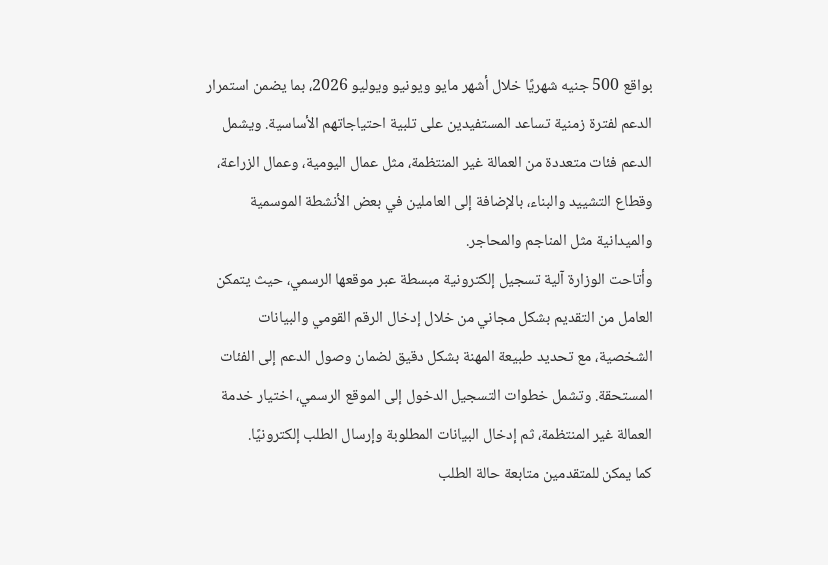بواقع 500 جنيه شهريًا خلال أشهر مايو ويونيو ويوليو 2026، بما يضمن استمرار الدعم لفترة زمنية تساعد المستفيدين على تلبية احتياجاتهم الأساسية. ويشمل الدعم فئات متعددة من العمالة غير المنتظمة، مثل عمال اليومية، وعمال الزراعة، وقطاع التشييد والبناء، بالإضافة إلى العاملين في بعض الأنشطة الموسمية والميدانية مثل المناجم والمحاجر.
وأتاحت الوزارة آلية تسجيل إلكترونية مبسطة عبر موقعها الرسمي، حيث يتمكن العامل من التقديم بشكل مجاني من خلال إدخال الرقم القومي والبيانات الشخصية، مع تحديد طبيعة المهنة بشكل دقيق لضمان وصول الدعم إلى الفئات المستحقة. وتشمل خطوات التسجيل الدخول إلى الموقع الرسمي، اختيار خدمة العمالة غير المنتظمة، ثم إدخال البيانات المطلوبة وإرسال الطلب إلكترونيًا.
كما يمكن للمتقدمين متابعة حالة الطلب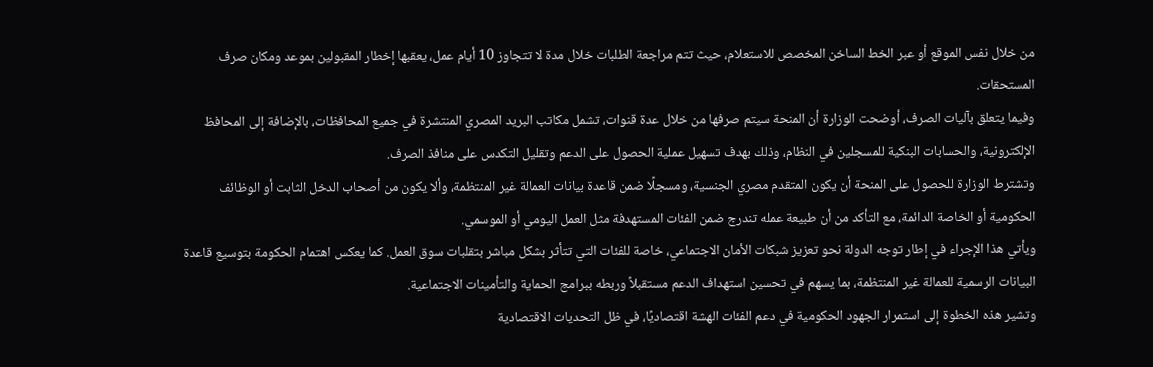من خلال نفس الموقع أو عبر الخط الساخن المخصص للاستعلام، حيث تتم مراجعة الطلبات خلال مدة لا تتجاوز 10 أيام عمل، يعقبها إخطار المقبولين بموعد ومكان صرف المستحقات.
وفيما يتعلق بآليات الصرف، أوضحت الوزارة أن المنحة سيتم صرفها من خلال عدة قنوات، تشمل مكاتب البريد المصري المنتشرة في جميع المحافظات، بالإضافة إلى المحافظ الإلكترونية، والحسابات البنكية للمسجلين في النظام، وذلك بهدف تسهيل عملية الحصول على الدعم وتقليل التكدس على منافذ الصرف.
وتشترط الوزارة للحصول على المنحة أن يكون المتقدم مصري الجنسية، ومسجلًا ضمن قاعدة بيانات العمالة غير المنتظمة، وألا يكون من أصحاب الدخل الثابت أو الوظائف الحكومية أو الخاصة الدائمة، مع التأكد من أن طبيعة عمله تندرج ضمن الفئات المستهدفة مثل العمل اليومي أو الموسمي.
ويأتي هذا الإجراء في إطار توجه الدولة نحو تعزيز شبكات الأمان الاجتماعي، خاصة للفئات التي تتأثر بشكل مباشر بتقلبات سوق العمل. كما يعكس اهتمام الحكومة بتوسيع قاعدة البيانات الرسمية للعمالة غير المنتظمة، بما يسهم في تحسين استهداف الدعم مستقبلاً وربطه ببرامج الحماية والتأمينات الاجتماعية.
وتشير هذه الخطوة إلى استمرار الجهود الحكومية في دعم الفئات الهشة اقتصاديًا، في ظل التحديات الاقتصادية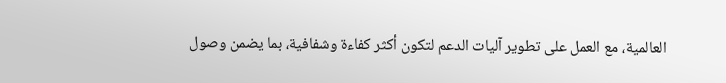العالمية، مع العمل على تطوير آليات الدعم لتكون أكثر كفاءة وشفافية، بما يضمن وصول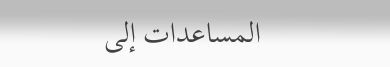المساعدات إلى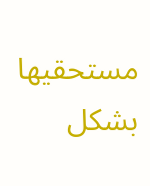مستحقيها بشكل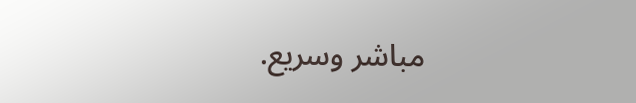مباشر وسريع.